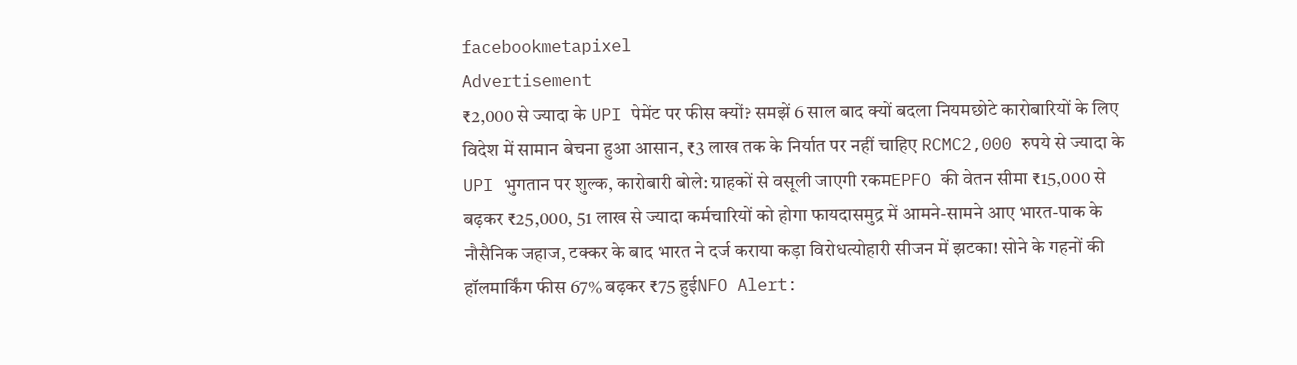facebookmetapixel
Advertisement
₹2,000 से ज्यादा के UPI पेमेंट पर फीस क्यों? समझें 6 साल बाद क्यों बदला नियमछोटे कारोबारियों के लिए विदेश में सामान बेचना हुआ आसान, ₹3 लाख तक के निर्यात पर नहीं चाहिए RCMC2,000 रुपये से ज्यादा के UPI भुगतान पर शुल्क, कारोबारी बोले: ग्राहकों से वसूली जाएगी रकमEPFO की वेतन सीमा ₹15,000 से बढ़कर ₹25,000, 51 लाख से ज्यादा कर्मचारियों को होगा फायदासमुद्र में आमने-सामने आए भारत-पाक के नौसैनिक जहाज, टक्कर के बाद भारत ने दर्ज कराया कड़ा विरोधत्योहारी सीजन में झटका! सोने के गहनों की हॉलमार्किंग फीस 67% बढ़कर ₹75 हुईNFO Alert: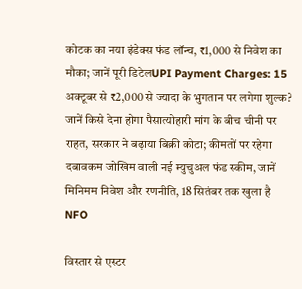कोटक का नया इंडेक्स फंड लॉन्च, ₹1,000 से निवेश का मौका; जानें पूरी डिटेलUPI Payment Charges: 15 अक्टूबर से ₹2,000 से ज्यादा के भुगतान पर लगेगा शुल्क? जानें किसे देना होगा पैसात्योहारी मांग के बीच चीनी पर राहत, सरकार ने बढ़ाया बिक्री कोटा; कीमतों पर रहेगा दबावकम जोखिम वाली नई म्युचुअल फंड स्कीम, जानें मिनिमम निवेश और रणनीति, 18 सितंबर तक खुला है NFO

विस्तार से एस्टर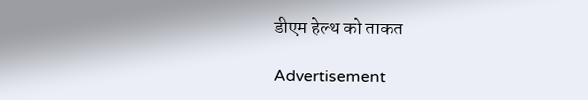डीएम हेल्थ को ताकत

Advertisement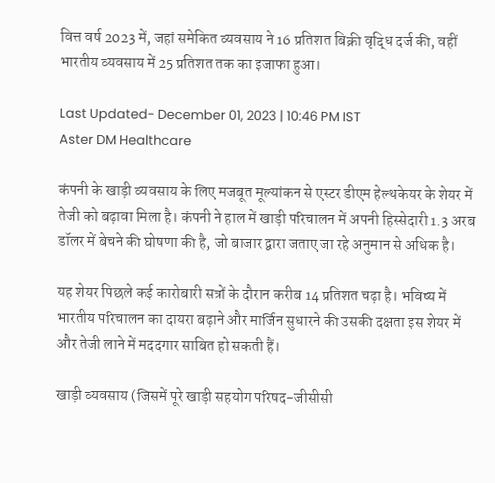वित्त वर्ष 2023 में, जहां समेकित व्यवसाय ने 16 प्रतिशत बिक्री वृद्धि दर्ज की, वहीं भारतीय व्यवसाय में 25 प्रतिशत तक का इजाफा हुआ।

Last Updated- December 01, 2023 | 10:46 PM IST
Aster DM Healthcare

कंपनी के खाड़ी व्यवसाय के लिए मजबूत मूल्यांकन से एस्टर डीएम हेल्थकेयर के शेयर में तेजी को बढ़ावा मिला है। कंपनी ने हाल में खाड़ी परिचालन में अपनी हिस्सेदारी 1.3 अरब डॉलर में बेचने की घोषणा की है, जो बाजार द्वारा जताए जा रहे अनुमान से अधिक है।

यह शेयर पिछले कई कारोबारी सत्रों के दौरान करीब 14 प्रतिशत चढ़ा है। भविष्य में भारतीय परिचालन का दायरा बढ़ाने और मार्जिन सुधारने की उसकी दक्षता इस शेयर में और तेजी लाने में मददगार साबित हो सकती हैं।

खाड़ी व्यवसाय (जिसमें पूरे खाड़ी सहयोग परिषद-जीसीसी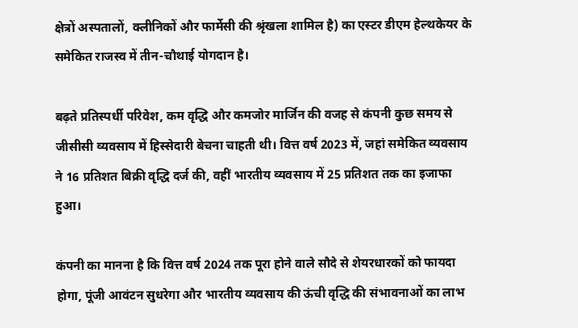क्षेत्रों अस्पतालों, क्लीनिकों और फार्मेसी की श्रृंखला शामिल है) का एस्टर डीएम हेल्थकेयर के समेकित राजस्व में तीन-चौथाई योगदान है।

बढ़ते प्रतिस्पर्धी परिवेश, कम वृद्धि और कमजोर मार्जिन की वजह से कंपनी कुछ समय से जीसीसी व्यवसाय में हिस्सेदारी बेचना चाहती थी। वित्त वर्ष 2023 में, जहां समेकित व्यवसाय ने 16 प्रतिशत बिक्री वृद्धि दर्ज की, वहीं भारतीय व्यवसाय में 25 प्रतिशत तक का इजाफा हुआ।

कंपनी का मानना है कि वित्त वर्ष 2024 तक पूरा होने वाले सौदे से शेयरधारकों को फायदा होगा, पूंजी आवंटन सुधरेगा और भारतीय व्यवसाय की ऊंची वृद्धि की संभावनाओं का लाभ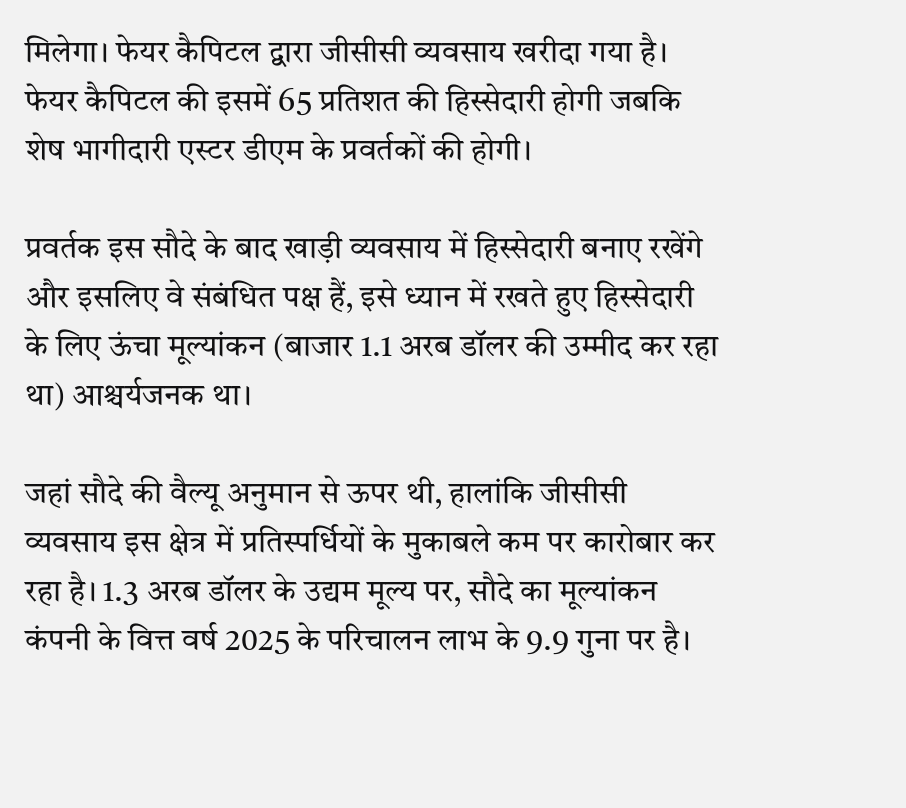मिलेगा। फेयर कैपिटल द्वारा जीसीसी व्यवसाय खरीदा गया है। फेयर कैपिटल की इसमें 65 प्रतिशत की हिस्सेदारी होगी जबकि शेष भागीदारी एस्टर डीएम के प्रवर्तकों की होगी।

प्रवर्तक इस सौदे के बाद खाड़ी व्यवसाय में हिस्सेदारी बनाए रखेंगे और इसलिए वे संबंधित पक्ष हैं, इसे ध्यान में रखते हुए हिस्सेदारी के लिए ऊंचा मूल्यांकन (बाजार 1.1 अरब डॉलर की उम्मीद कर रहा था) आश्चर्यजनक था।

जहां सौदे की वैल्यू अनुमान से ऊपर थी, हालांकि जीसीसी व्यवसाय इस क्षेत्र में प्रतिस्पर्धियों के मुकाबले कम पर कारोबार कर रहा है। 1.3 अरब डॉलर के उद्यम मूल्य पर, सौदे का मूल्यांकन कंपनी के वित्त वर्ष 2025 के परिचालन लाभ के 9.9 गुना पर है।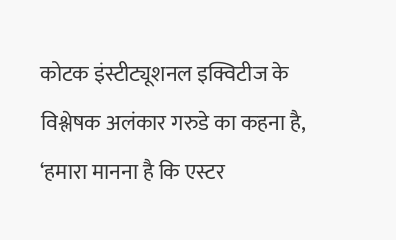कोटक इंस्टीट्यूशनल इक्विटीज के विश्लेषक अलंकार गरुडे का कहना है, ‘हमारा मानना है कि एस्टर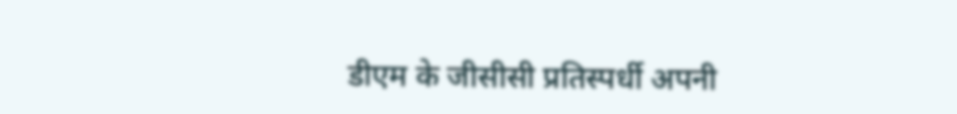डीएम के जीसीसी प्रतिस्पर्धी अपनी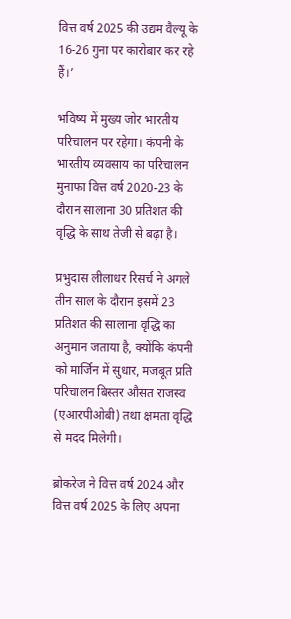वित्त वर्ष 2025 की उद्यम वैल्यू के 16-26 गुना पर कारोबार कर रहे हैं।’

भविष्य में मुख्य जोर भारतीय परिचालन पर रहेगा। कंपनी के भारतीय व्यवसाय का परिचालन मुनाफा वित्त वर्ष 2020-23 के दौरान सालाना 30 प्रतिशत की वृद्धि के साथ तेजी से बढ़ा है।

प्रभुदास लीलाधर रिसर्च ने अगले तीन साल के दौरान इसमें 23 प्रतिशत की सालाना वृद्धि का अनुमान जताया है, क्योंकि कंपनी को मार्जिन में सुधार, मजबूत प्रति परिचालन बिस्तर औसत राजस्व (एआरपीओबी) तथा क्षमता वृद्धि से मदद मिलेगी।

ब्रोकरेज ने वित्त वर्ष 2024 और वित्त वर्ष 2025 के लिए अपना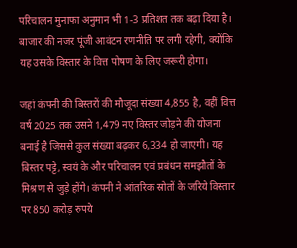परिचालन मुनाफा अनुमान भी 1-3 प्रतिशत तक बढ़ा दिया है। बाजार की नजर पूंजी आवंटन रणनीति पर लगी रहेगी, क्योंकि यह उसके विस्तार के वित्त पोषण के लिए जरूरी होगा।

जहां कंपनी की बिस्तरों की मौजूदा संख्या 4,855 है, वहीं वित्त वर्ष 2025 तक उसने 1,479 नए विस्तर जोड़ने की योजना बनाई है जिससे कुल संख्या बढ़कर 6,334 हो जाएगी। यह बिस्तर पट्टे, स्वयं के और परिचालन एवं प्रबंधन समझौतों के मिश्रण से जुड़े होंगे। कंपनी ने आंतरिक स्रोतों के जरिये विस्तार पर 850 करोड़ रुपये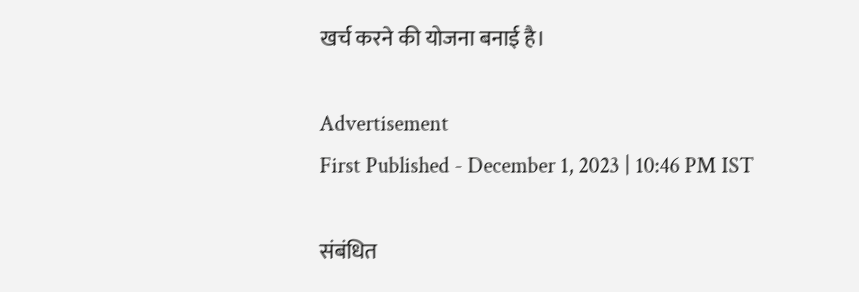खर्च करने की योजना बनाई है।

Advertisement
First Published - December 1, 2023 | 10:46 PM IST

संबंधित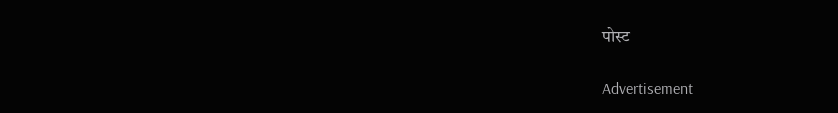पोस्ट

Advertisement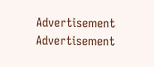Advertisement
Advertisement